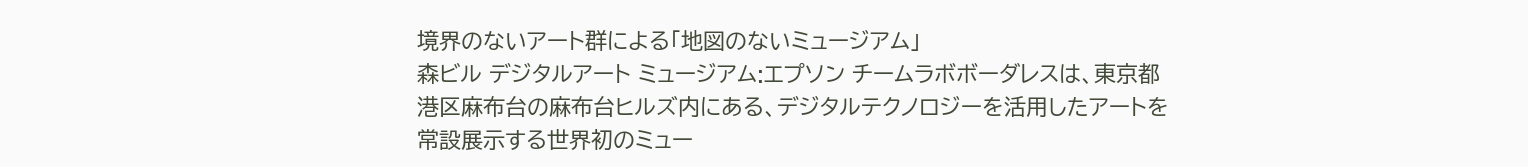境界のないアート群による「地図のないミュージアム」
森ビル デジタルアート ミュージアム:エプソン チームラボボーダレスは、東京都港区麻布台の麻布台ヒルズ内にある、デジタルテクノロジーを活用したアートを常設展示する世界初のミュー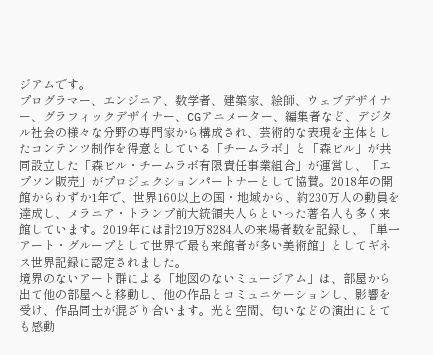ジアムです。
プログラマー、エンジニア、数学者、建築家、絵師、ウェブデザイナー、グラフィックデザイナー、CGアニメーター、編集者など、デジタル社会の様々な分野の専門家から構成され、芸術的な表現を主体としたコンテンツ制作を得意としている「チームラボ」と「森ビル」が共同設立した「森ビル・チームラボ有限責任事業組合」が運営し、「エプソン販売」がプロジェクションパートナーとして協賛。2018年の開館からわずか1年で、世界160以上の国・地域から、約230万人の動員を達成し、メラニア・トランプ前大統領夫人らといった著名人も多く来館しています。2019年には計219万8284人の来場者数を記録し、「単一アート・グループとして世界で最も来館者が多い美術館」としてギネス世界記録に認定されました。
境界のないアート群による「地図のないミュージアム」は、部屋から出て他の部屋へと移動し、他の作品とコミュニケーションし、影響を受け、作品同士が混ざり合います。光と空間、匂いなどの演出にとても感動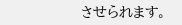させられます。